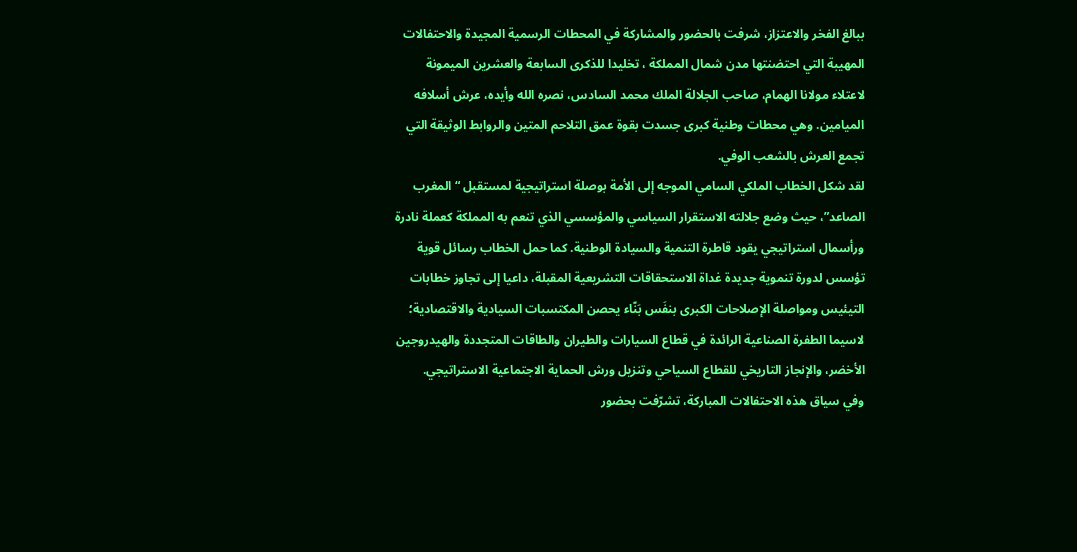ببالغ الفخر والاعتزاز، شرفت بالحضور والمشاركة في المحطات الرسمية المجيدة والاحتفالات المهيبة التي احتضنتها مدن شمال المملكة ، تخليدا للذكرى السابعة والعشرين الميمونة لاعتلاء مولانا الهمام، صاحب الجلالة الملك محمد السادس، نصره الله وأيده، عرش أسلافه الميامين. وهي محطات وطنية كبرى جسدت بقوة عمق التلاحم المتين والروابط الوثيقة التي تجمع العرش بالشعب الوفي.
لقد شكل الخطاب الملكي السامي الموجه إلى الأمة بوصلة استراتيجية لمستقبل “المغرب الصاعد”، حيث وضع جلالته الاستقرار السياسي والمؤسسي الذي تنعم به المملكة كعملة نادرة ورأسمال استراتيجي يقود قاطرة التنمية والسيادة الوطنية. كما حمل الخطاب رسائل قوية تؤسس لدورة تنموية جديدة غداة الاستحقاقات التشريعية المقبلة، داعيا إلى تجاوز خطابات التيئيس ومواصلة الإصلاحات الكبرى بنفَس بَنّاء يحصن المكتسبات السيادية والاقتصادية؛ لاسيما الطفرة الصناعية الرائدة في قطاع السيارات والطيران والطاقات المتجددة والهيدروجين الأخضر، والإنجاز التاريخي للقطاع السياحي وتنزيل ورش الحماية الاجتماعية الاستراتيجي.
وفي سياق هذه الاحتفالات المباركة، تشرّفت بحضور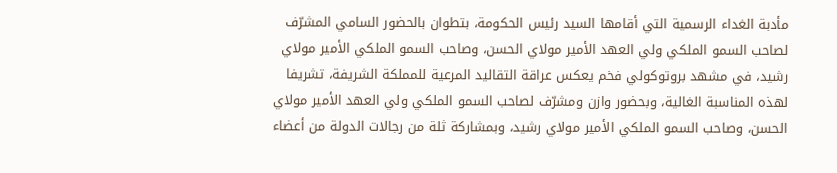مأدبة الغداء الرسمية التي أقامها السيد رئيس الحكومة، بتطوان بالحضور السامي المشرّف لصاحب السمو الملكي ولي العهد الأمير مولاي الحسن، وصاحب السمو الملكي الأمير مولاي رشيد، في مشهد بروتوكولي فخم يعكس عراقة التقاليد المرعية للمملكة الشريفة، تشريفا لهذه المناسبة الغالية، وبحضور وازن ومشرّف لصاحب السمو الملكي ولي العهد الأمير مولاي الحسن، وصاحب السمو الملكي الأمير مولاي رشيد، وبمشاركة ثلة من رجالات الدولة من أعضاء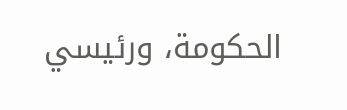الحكومة، ورئيسي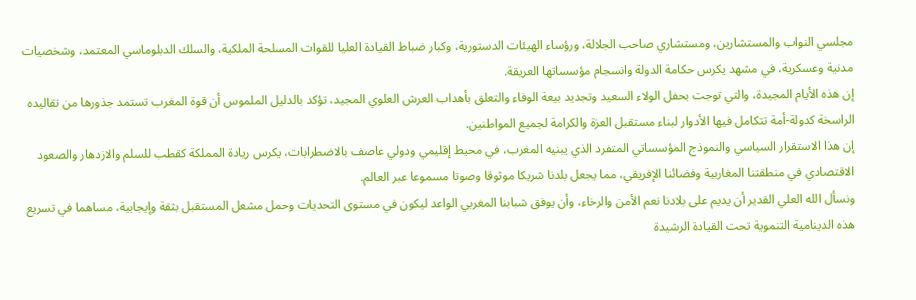مجلسي النواب والمستشارين، ومستشاري صاحب الجلالة، ورؤساء الهيئات الدستورية، وكبار ضباط القيادة العليا للقوات المسلحة الملكية، والسلك الدبلوماسي المعتمد، وشخصيات مدنية وعسكرية، في مشهد يكرس حكامة الدولة وانسجام مؤسساتها العريقة.
إن هذه الأيام المجيدة، والتي توجت بحفل الولاء السعيد وتجديد بيعة الوفاء والتعلق بأهداب العرش العلوي المجيد، تؤكد بالدليل الملموس أن قوة المغرب تستمد جذورها من تقاليده الراسخة كدولة-أمة تتكامل فيها الأدوار لبناء مستقبل العزة والكرامة لجميع المواطنين.
إن هذا الاستقرار السياسي والنموذج المؤسساتي المتفرد الذي يبنيه المغرب، في محيط إقليمي ودولي عاصف بالاضطرابات، يكرس ريادة المملكة كقطب للسلم والازدهار والصعود الاقتصادي في منطقتنا المغاربية وفضائنا الإفريقي، مما يجعل بلدنا شريكا موثوقا وصوتا مسموعا عبر العالم.
ونسأل الله العلي القدير أن يديم على بلادنا نعم الأمن والرخاء، وأن يوفق شبابنا المغربي الواعد ليكون في مستوى التحديات وحمل مشعل المستقبل بثقة وإيجابية، مساهما في تسريع هذه الدينامية التنموية تحت القيادة الرشيدة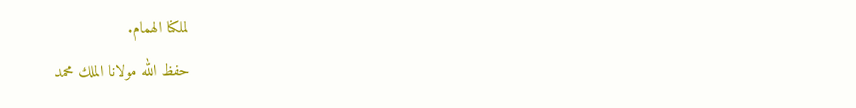لملكنا الهمام.
حفظ الله مولانا الملك محمد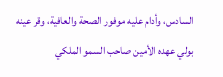السادس، وأدام عليه موفور الصحة والعافية، وقر عينه بولي عهده الأمين صاحب السمو الملكي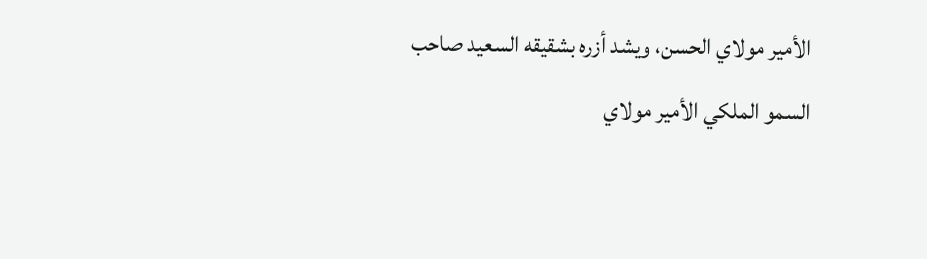الأمير مولاي الحسن، ويشد أزره بشقيقه السعيد صاحب السمو الملكي الأمير مولاي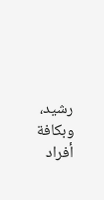رشيد، وبكافة أفراد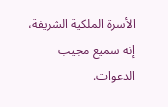الأسرة الملكية الشريفة، إنه سميع مجيب الدعوات.